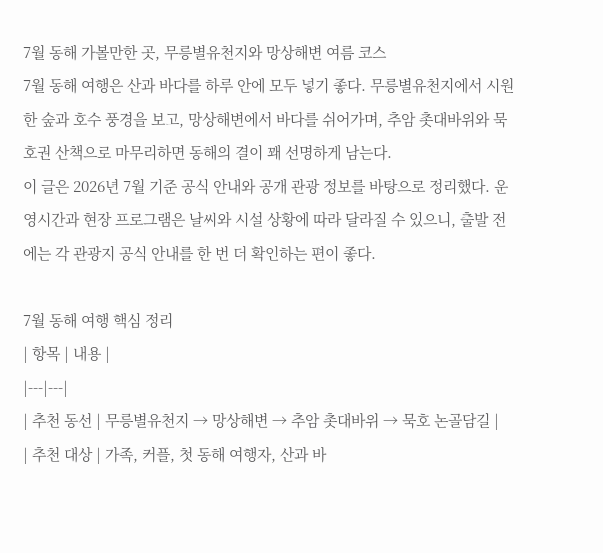7월 동해 가볼만한 곳, 무릉별유천지와 망상해변 여름 코스
7월 동해 여행은 산과 바다를 하루 안에 모두 넣기 좋다. 무릉별유천지에서 시원한 숲과 호수 풍경을 보고, 망상해변에서 바다를 쉬어가며, 추암 촛대바위와 묵호권 산책으로 마무리하면 동해의 결이 꽤 선명하게 남는다.
이 글은 2026년 7월 기준 공식 안내와 공개 관광 정보를 바탕으로 정리했다. 운영시간과 현장 프로그램은 날씨와 시설 상황에 따라 달라질 수 있으니, 출발 전에는 각 관광지 공식 안내를 한 번 더 확인하는 편이 좋다.

7월 동해 여행 핵심 정리
| 항목 | 내용 |
|---|---|
| 추천 동선 | 무릉별유천지 → 망상해변 → 추암 촛대바위 → 묵호 논골담길 |
| 추천 대상 | 가족, 커플, 첫 동해 여행자, 산과 바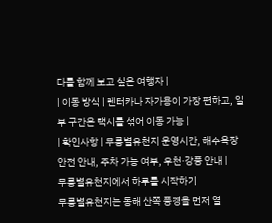다를 함께 보고 싶은 여행자 |
| 이동 방식 | 렌터카나 자가용이 가장 편하고, 일부 구간은 택시를 섞어 이동 가능 |
| 확인사항 | 무릉별유천지 운영시간, 해수욕장 안전 안내, 주차 가능 여부, 우천·강풍 안내 |
무릉별유천지에서 하루를 시작하기
무릉별유천지는 동해 산쪽 풍경을 먼저 열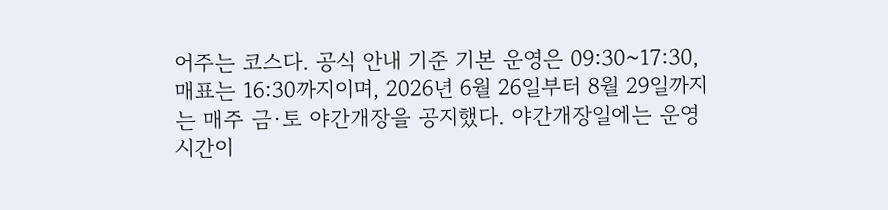어주는 코스다. 공식 안내 기준 기본 운영은 09:30~17:30, 매표는 16:30까지이며, 2026년 6월 26일부터 8월 29일까지는 매주 금·토 야간개장을 공지했다. 야간개장일에는 운영시간이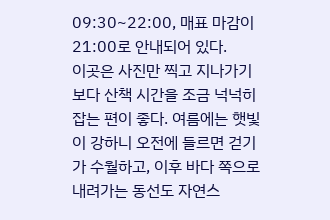09:30~22:00, 매표 마감이 21:00로 안내되어 있다.
이곳은 사진만 찍고 지나가기보다 산책 시간을 조금 넉넉히 잡는 편이 좋다. 여름에는 햇빛이 강하니 오전에 들르면 걷기가 수월하고, 이후 바다 쪽으로 내려가는 동선도 자연스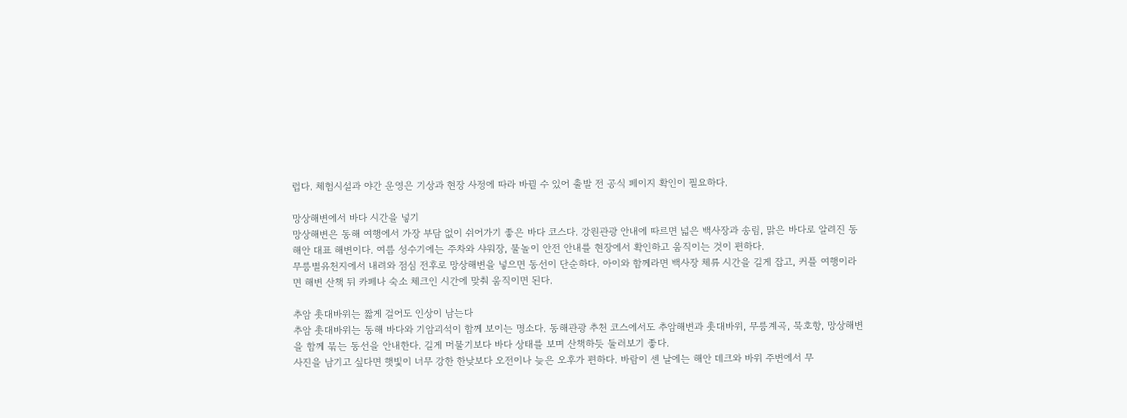럽다. 체험시설과 야간 운영은 기상과 현장 사정에 따라 바뀔 수 있어 출발 전 공식 페이지 확인이 필요하다.

망상해변에서 바다 시간을 넣기
망상해변은 동해 여행에서 가장 부담 없이 쉬어가기 좋은 바다 코스다. 강원관광 안내에 따르면 넓은 백사장과 송림, 맑은 바다로 알려진 동해안 대표 해변이다. 여름 성수기에는 주차와 샤워장, 물놀이 안전 안내를 현장에서 확인하고 움직이는 것이 편하다.
무릉별유천지에서 내려와 점심 전후로 망상해변을 넣으면 동선이 단순하다. 아이와 함께라면 백사장 체류 시간을 길게 잡고, 커플 여행이라면 해변 산책 뒤 카페나 숙소 체크인 시간에 맞춰 움직이면 된다.

추암 촛대바위는 짧게 걸어도 인상이 남는다
추암 촛대바위는 동해 바다와 기암괴석이 함께 보이는 명소다. 동해관광 추천 코스에서도 추암해변과 촛대바위, 무릉계곡, 묵호항, 망상해변을 함께 묶는 동선을 안내한다. 길게 머물기보다 바다 상태를 보며 산책하듯 둘러보기 좋다.
사진을 남기고 싶다면 햇빛이 너무 강한 한낮보다 오전이나 늦은 오후가 편하다. 바람이 센 날에는 해안 데크와 바위 주변에서 무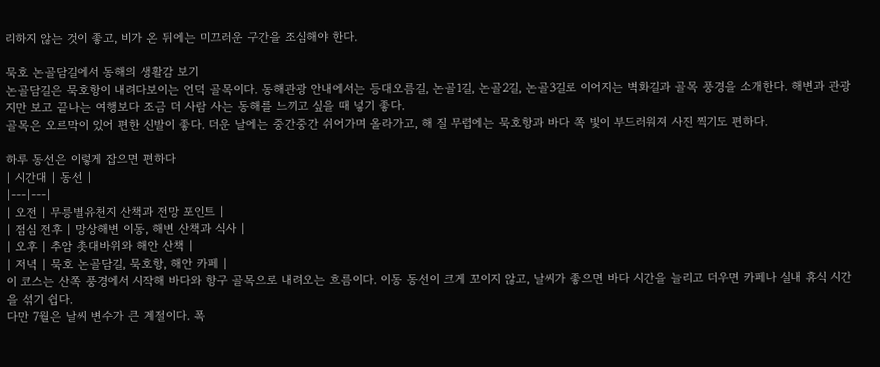리하지 않는 것이 좋고, 비가 온 뒤에는 미끄러운 구간을 조심해야 한다.

묵호 논골담길에서 동해의 생활감 보기
논골담길은 묵호항이 내려다보이는 언덕 골목이다. 동해관광 안내에서는 등대오름길, 논골1길, 논골2길, 논골3길로 이어지는 벽화길과 골목 풍경을 소개한다. 해변과 관광지만 보고 끝나는 여행보다 조금 더 사람 사는 동해를 느끼고 싶을 때 넣기 좋다.
골목은 오르막이 있어 편한 신발이 좋다. 더운 날에는 중간중간 쉬어가며 올라가고, 해 질 무렵에는 묵호항과 바다 쪽 빛이 부드러워져 사진 찍기도 편하다.

하루 동선은 이렇게 잡으면 편하다
| 시간대 | 동선 |
|---|---|
| 오전 | 무릉별유천지 산책과 전망 포인트 |
| 점심 전후 | 망상해변 이동, 해변 산책과 식사 |
| 오후 | 추암 촛대바위와 해안 산책 |
| 저녁 | 묵호 논골담길, 묵호항, 해안 카페 |
이 코스는 산쪽 풍경에서 시작해 바다와 항구 골목으로 내려오는 흐름이다. 이동 동선이 크게 꼬이지 않고, 날씨가 좋으면 바다 시간을 늘리고 더우면 카페나 실내 휴식 시간을 섞기 쉽다.
다만 7월은 날씨 변수가 큰 계절이다. 폭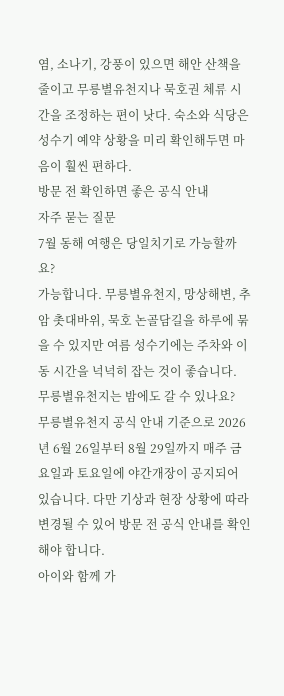염, 소나기, 강풍이 있으면 해안 산책을 줄이고 무릉별유천지나 묵호권 체류 시간을 조정하는 편이 낫다. 숙소와 식당은 성수기 예약 상황을 미리 확인해두면 마음이 훨씬 편하다.
방문 전 확인하면 좋은 공식 안내
자주 묻는 질문
7월 동해 여행은 당일치기로 가능할까요?
가능합니다. 무릉별유천지, 망상해변, 추암 촛대바위, 묵호 논골담길을 하루에 묶을 수 있지만 여름 성수기에는 주차와 이동 시간을 넉넉히 잡는 것이 좋습니다.
무릉별유천지는 밤에도 갈 수 있나요?
무릉별유천지 공식 안내 기준으로 2026년 6월 26일부터 8월 29일까지 매주 금요일과 토요일에 야간개장이 공지되어 있습니다. 다만 기상과 현장 상황에 따라 변경될 수 있어 방문 전 공식 안내를 확인해야 합니다.
아이와 함께 가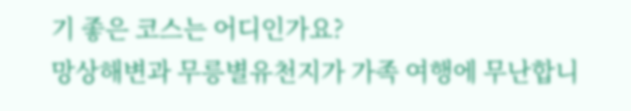기 좋은 코스는 어디인가요?
망상해변과 무릉별유천지가 가족 여행에 무난합니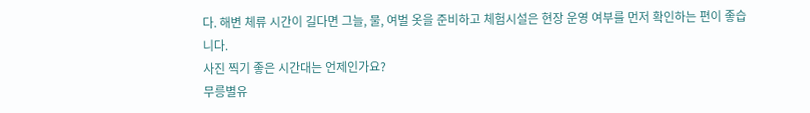다. 해변 체류 시간이 길다면 그늘, 물, 여벌 옷을 준비하고 체험시설은 현장 운영 여부를 먼저 확인하는 편이 좋습니다.
사진 찍기 좋은 시간대는 언제인가요?
무릉별유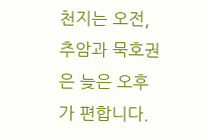천지는 오전, 추암과 묵호권은 늦은 오후가 편합니다.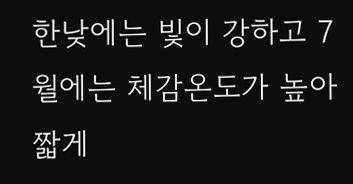한낮에는 빛이 강하고 7월에는 체감온도가 높아 짧게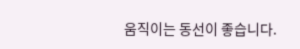움직이는 동선이 좋습니다.